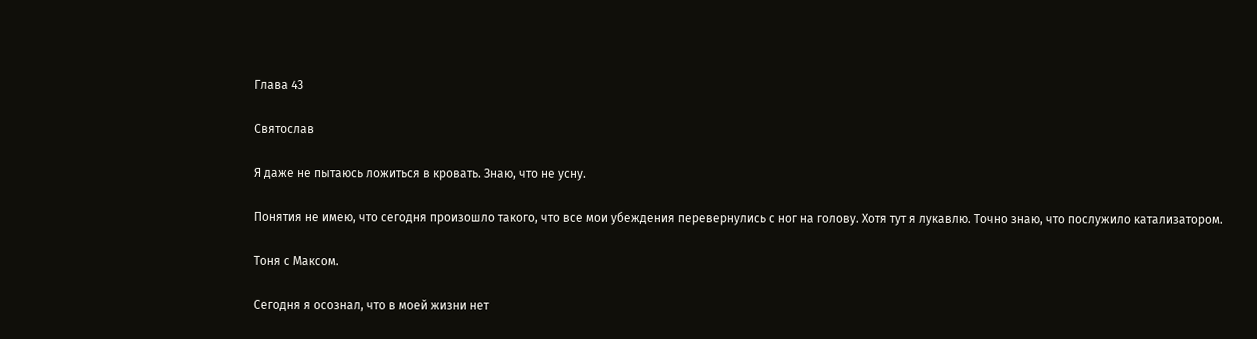Глава 43

Святослав

Я даже не пытаюсь ложиться в кровать. Знаю, что не усну.

Понятия не имею, что сегодня произошло такого, что все мои убеждения перевернулись с ног на голову. Хотя тут я лукавлю. Точно знаю, что послужило катализатором.

Тоня с Максом.

Сегодня я осознал, что в моей жизни нет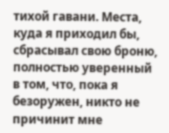тихой гавани. Места, куда я приходил бы, сбрасывал свою броню, полностью уверенный в том, что, пока я безоружен, никто не причинит мне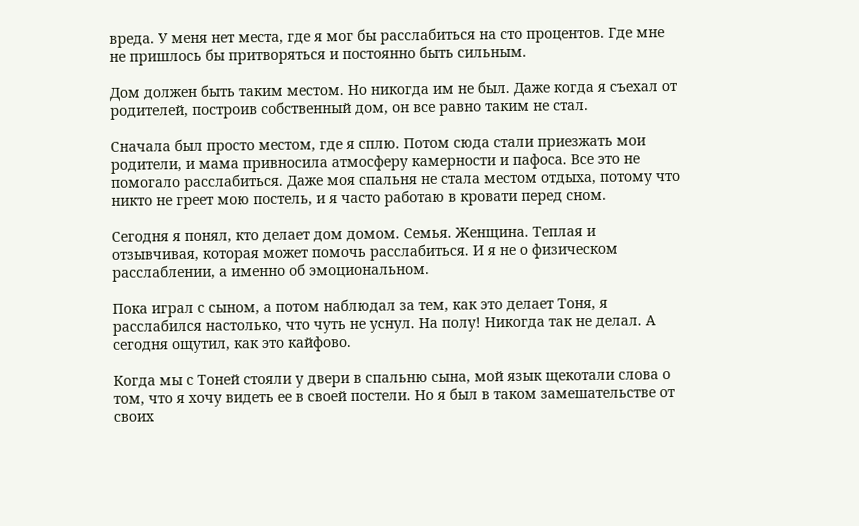вреда. У меня нет места, где я мог бы расслабиться на сто процентов. Где мне не пришлось бы притворяться и постоянно быть сильным.

Дом должен быть таким местом. Но никогда им не был. Даже когда я съехал от родителей, построив собственный дом, он все равно таким не стал.

Сначала был просто местом, где я сплю. Потом сюда стали приезжать мои родители, и мама привносила атмосферу камерности и пафоса. Все это не помогало расслабиться. Даже моя спальня не стала местом отдыха, потому что никто не греет мою постель, и я часто работаю в кровати перед сном.

Сегодня я понял, кто делает дом домом. Семья. Женщина. Теплая и отзывчивая, которая может помочь расслабиться. И я не о физическом расслаблении, а именно об эмоциональном.

Пока играл с сыном, а потом наблюдал за тем, как это делает Тоня, я расслабился настолько, что чуть не уснул. На полу! Никогда так не делал. А сегодня ощутил, как это кайфово.

Когда мы с Тоней стояли у двери в спальню сына, мой язык щекотали слова о том, что я хочу видеть ее в своей постели. Но я был в таком замешательстве от своих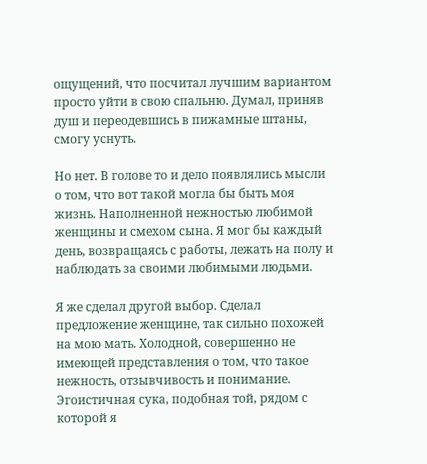ощущений, что посчитал лучшим вариантом просто уйти в свою спальню. Думал, приняв душ и переодевшись в пижамные штаны, смогу уснуть.

Но нет. В голове то и дело появлялись мысли о том, что вот такой могла бы быть моя жизнь. Наполненной нежностью любимой женщины и смехом сына. Я мог бы каждый день, возвращаясь с работы, лежать на полу и наблюдать за своими любимыми людьми.

Я же сделал другой выбор. Сделал предложение женщине, так сильно похожей на мою мать. Холодной, совершенно не имеющей представления о том, что такое нежность, отзывчивость и понимание. Эгоистичная сука, подобная той, рядом с которой я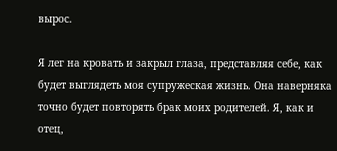вырос.

Я лег на кровать и закрыл глаза, представляя себе, как будет выглядеть моя супружеская жизнь. Она наверняка точно будет повторять брак моих родителей. Я, как и отец,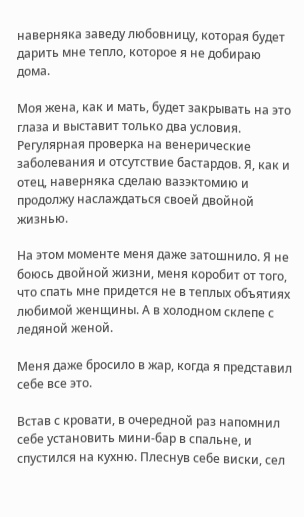наверняка заведу любовницу, которая будет дарить мне тепло, которое я не добираю дома.

Моя жена, как и мать, будет закрывать на это глаза и выставит только два условия. Регулярная проверка на венерические заболевания и отсутствие бастардов. Я, как и отец, наверняка сделаю вазэктомию и продолжу наслаждаться своей двойной жизнью.

На этом моменте меня даже затошнило. Я не боюсь двойной жизни, меня коробит от того, что спать мне придется не в теплых объятиях любимой женщины. А в холодном склепе с ледяной женой.

Меня даже бросило в жар, когда я представил себе все это.

Встав с кровати, в очередной раз напомнил себе установить мини-бар в спальне, и спустился на кухню. Плеснув себе виски, сел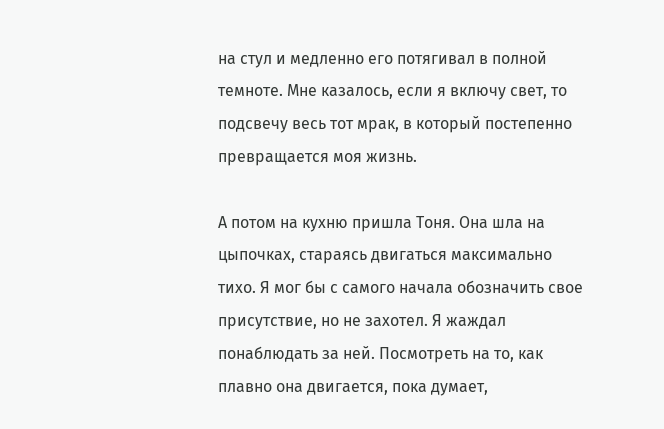на стул и медленно его потягивал в полной темноте. Мне казалось, если я включу свет, то подсвечу весь тот мрак, в который постепенно превращается моя жизнь.

А потом на кухню пришла Тоня. Она шла на цыпочках, стараясь двигаться максимально тихо. Я мог бы с самого начала обозначить свое присутствие, но не захотел. Я жаждал понаблюдать за ней. Посмотреть на то, как плавно она двигается, пока думает,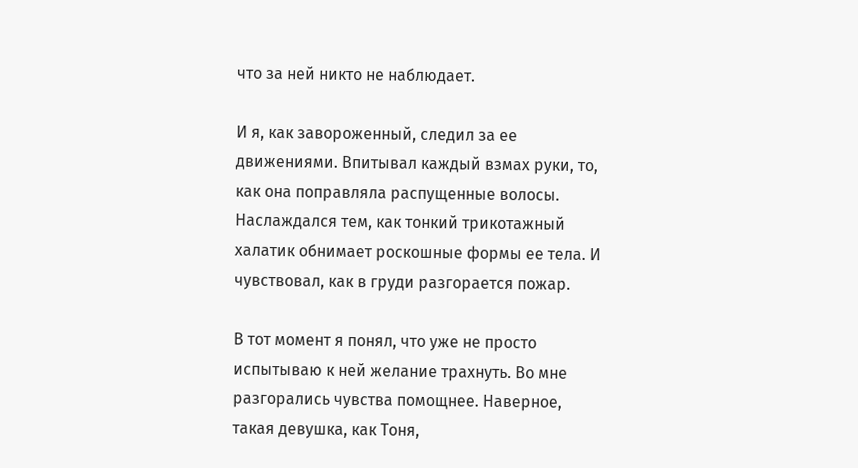что за ней никто не наблюдает.

И я, как завороженный, следил за ее движениями. Впитывал каждый взмах руки, то, как она поправляла распущенные волосы. Наслаждался тем, как тонкий трикотажный халатик обнимает роскошные формы ее тела. И чувствовал, как в груди разгорается пожар.

В тот момент я понял, что уже не просто испытываю к ней желание трахнуть. Во мне разгорались чувства помощнее. Наверное, такая девушка, как Тоня,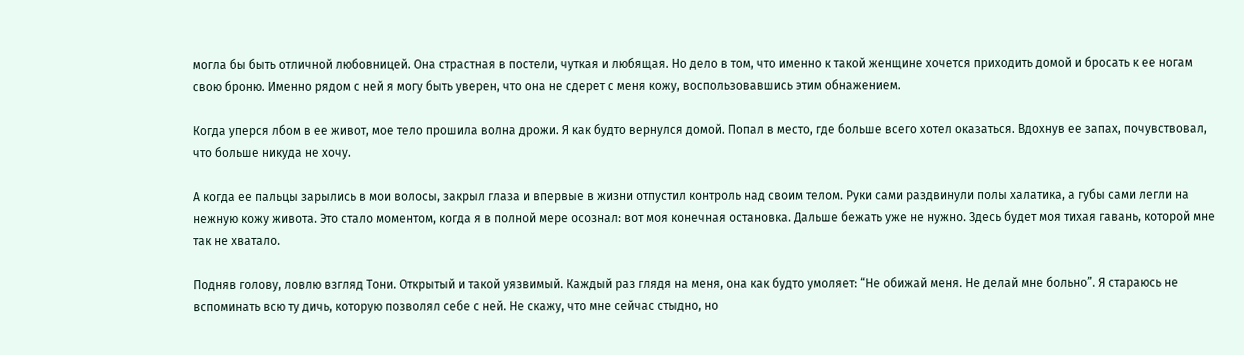могла бы быть отличной любовницей. Она страстная в постели, чуткая и любящая. Но дело в том, что именно к такой женщине хочется приходить домой и бросать к ее ногам свою броню. Именно рядом с ней я могу быть уверен, что она не сдерет с меня кожу, воспользовавшись этим обнажением.

Когда уперся лбом в ее живот, мое тело прошила волна дрожи. Я как будто вернулся домой. Попал в место, где больше всего хотел оказаться. Вдохнув ее запах, почувствовал, что больше никуда не хочу.

А когда ее пальцы зарылись в мои волосы, закрыл глаза и впервые в жизни отпустил контроль над своим телом. Руки сами раздвинули полы халатика, а губы сами легли на нежную кожу живота. Это стало моментом, когда я в полной мере осознал: вот моя конечная остановка. Дальше бежать уже не нужно. Здесь будет моя тихая гавань, которой мне так не хватало.

Подняв голову, ловлю взгляд Тони. Открытый и такой уязвимый. Каждый раз глядя на меня, она как будто умоляет: “Не обижай меня. Не делай мне больно”. Я стараюсь не вспоминать всю ту дичь, которую позволял себе с ней. Не скажу, что мне сейчас стыдно, но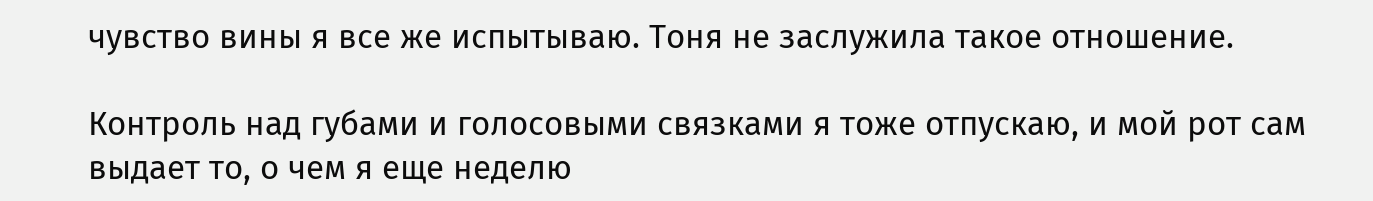чувство вины я все же испытываю. Тоня не заслужила такое отношение.

Контроль над губами и голосовыми связками я тоже отпускаю, и мой рот сам выдает то, о чем я еще неделю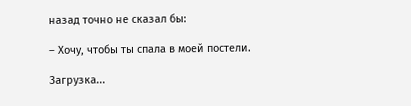назад точно не сказал бы:

– Хочу, чтобы ты спала в моей постели.

Загрузка...